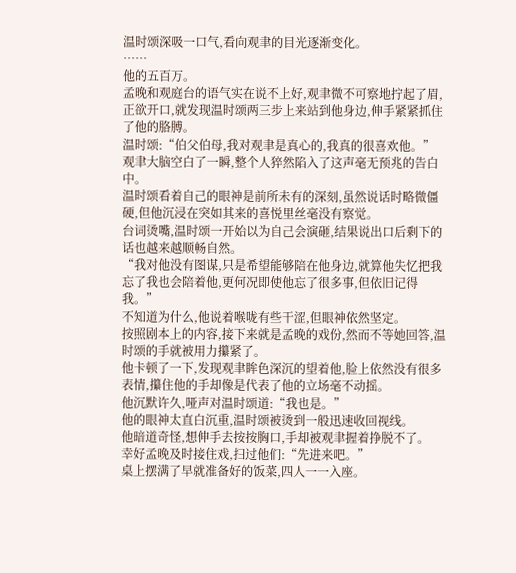温时颂深吸一口气,看向观聿的目光逐渐变化。
……
他的五百万。
孟晚和观庭台的语气实在说不上好,观聿微不可察地拧起了眉,正欲开口,就发现温时颂两三步上来站到他身边,伸手紧紧抓住了他的胳膊。
温时颂:“伯父伯母,我对观聿是真心的,我真的很喜欢他。”
观聿大脑空白了一瞬,整个人猝然陷入了这声毫无预兆的告白中。
温时颂看着自己的眼神是前所未有的深刻,虽然说话时略微僵硬,但他沉浸在突如其来的喜悦里丝毫没有察觉。
台词烫嘴,温时颂一开始以为自己会演砸,结果说出口后剩下的话也越来越顺畅自然。
“我对他没有图谋,只是希望能够陪在他身边,就算他失忆把我忘了我也会陪着他,更何况即使他忘了很多事,但依旧记得我。”
不知道为什么,他说着喉咙有些干涩,但眼神依然坚定。
按照剧本上的内容,接下来就是孟晚的戏份,然而不等她回答,温时颂的手就被用力攥紧了。
他卡顿了一下,发现观聿眸色深沉的望着他,脸上依然没有很多表情,攥住他的手却像是代表了他的立场毫不动摇。
他沉默许久,哑声对温时颂道:“我也是。”
他的眼神太直白沉重,温时颂被烫到一般迅速收回视线。
他暗道奇怪,想伸手去按按胸口,手却被观聿握着挣脱不了。
幸好孟晚及时接住戏,扫过他们:“先进来吧。”
桌上摆满了早就准备好的饭菜,四人一一入座。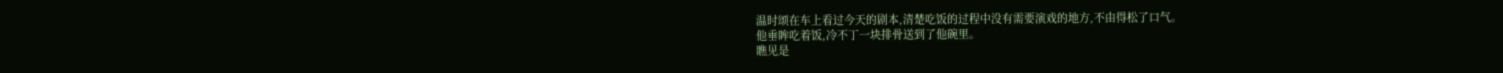温时颂在车上看过今天的剧本,清楚吃饭的过程中没有需要演戏的地方,不由得松了口气。
他垂眸吃着饭,冷不丁一块排骨送到了他碗里。
瞧见是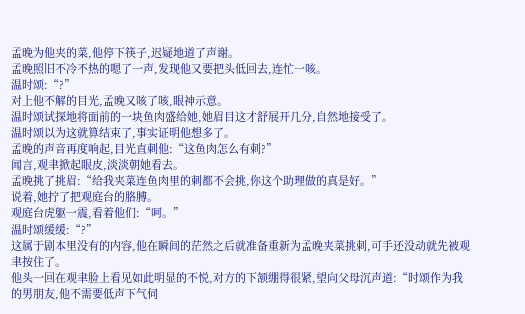孟晚为他夹的菜,他停下筷子,迟疑地道了声谢。
孟晚照旧不冷不热的嗯了一声,发现他又要把头低回去,连忙一咳。
温时颂:“?”
对上他不解的目光,孟晚又咳了咳,眼神示意。
温时颂试探地将面前的一块鱼肉盛给她,她眉目这才舒展开几分,自然地接受了。
温时颂以为这就算结束了,事实证明他想多了。
孟晚的声音再度响起,目光直刺他:“这鱼肉怎么有刺?”
闻言,观聿掀起眼皮,淡淡朝她看去。
孟晚挑了挑眉:“给我夹菜连鱼肉里的刺都不会挑,你这个助理做的真是好。”
说着,她拧了把观庭台的胳膊。
观庭台虎躯一震,看着他们:“呵。”
温时颂缓缓:“?”
这属于剧本里没有的内容,他在瞬间的茫然之后就准备重新为孟晚夹菜挑刺,可手还没动就先被观聿按住了。
他头一回在观聿脸上看见如此明显的不悦,对方的下颔绷得很紧,望向父母沉声道:“时颂作为我的男朋友,他不需要低声下气伺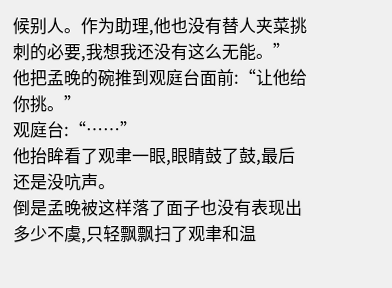候别人。作为助理,他也没有替人夹菜挑刺的必要,我想我还没有这么无能。”
他把孟晚的碗推到观庭台面前:“让他给你挑。”
观庭台:“……”
他抬眸看了观聿一眼,眼睛鼓了鼓,最后还是没吭声。
倒是孟晚被这样落了面子也没有表现出多少不虞,只轻飘飘扫了观聿和温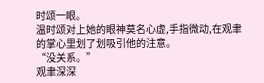时颂一眼。
温时颂对上她的眼神莫名心虚,手指微动,在观聿的掌心里划了划吸引他的注意。
“没关系。”
观聿深深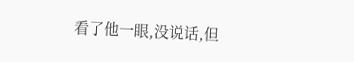看了他一眼,没说话,但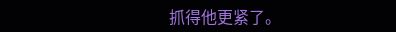抓得他更紧了。